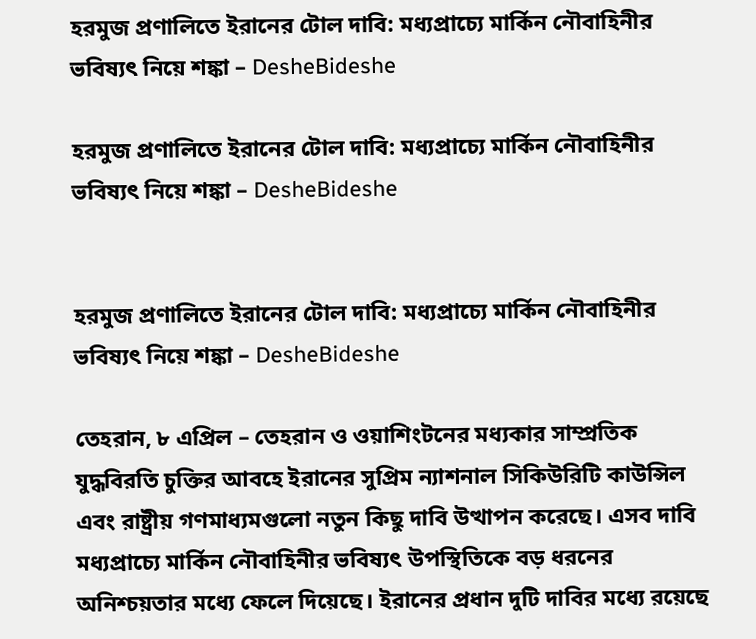হরমুজ প্রণালিতে ইরানের টোল দাবি: মধ্যপ্রাচ্যে মার্কিন নৌবাহিনীর ভবিষ্যৎ নিয়ে শঙ্কা – DesheBideshe

হরমুজ প্রণালিতে ইরানের টোল দাবি: মধ্যপ্রাচ্যে মার্কিন নৌবাহিনীর ভবিষ্যৎ নিয়ে শঙ্কা – DesheBideshe


হরমুজ প্রণালিতে ইরানের টোল দাবি: মধ্যপ্রাচ্যে মার্কিন নৌবাহিনীর ভবিষ্যৎ নিয়ে শঙ্কা – DesheBideshe

তেহরান, ৮ এপ্রিল – তেহরান ও ওয়াশিংটনের মধ্যকার সাম্প্রতিক যুদ্ধবিরতি চুক্তির আবহে ইরানের সুপ্রিম ন্যাশনাল সিকিউরিটি কাউন্সিল এবং রাষ্ট্রীয় গণমাধ্যমগুলো নতুন কিছু দাবি উত্থাপন করেছে। এসব দাবি মধ্যপ্রাচ্যে মার্কিন নৌবাহিনীর ভবিষ্যৎ উপস্থিতিকে বড় ধরনের অনিশ্চয়তার মধ্যে ফেলে দিয়েছে। ইরানের প্রধান দুটি দাবির মধ্যে রয়েছে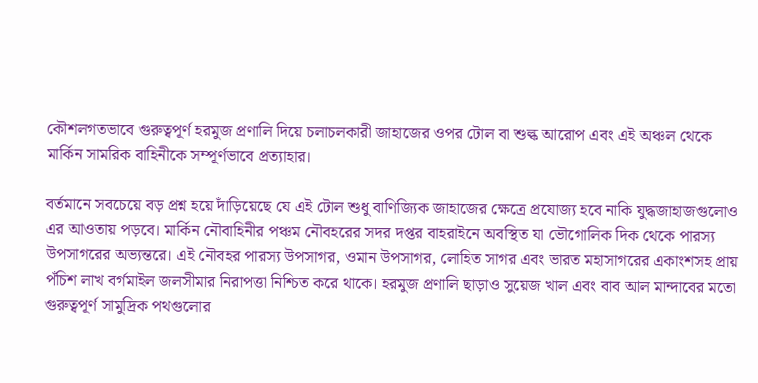কৌশলগতভাবে গুরুত্বপূর্ণ হরমুজ প্রণালি দিয়ে চলাচলকারী জাহাজের ওপর টোল বা শুল্ক আরোপ এবং এই অঞ্চল থেকে মার্কিন সামরিক বাহিনীকে সম্পূর্ণভাবে প্রত্যাহার।

বর্তমানে সবচেয়ে বড় প্রশ্ন হয়ে দাঁড়িয়েছে যে এই টোল শুধু বাণিজ্যিক জাহাজের ক্ষেত্রে প্রযোজ্য হবে নাকি যুদ্ধজাহাজগুলোও এর আওতায় পড়বে। মার্কিন নৌবাহিনীর পঞ্চম নৌবহরের সদর দপ্তর বাহরাইনে অবস্থিত যা ভৌগোলিক দিক থেকে পারস্য উপসাগরের অভ্যন্তরে। এই নৌবহর পারস্য উপসাগর, ওমান উপসাগর, লোহিত সাগর এবং ভারত মহাসাগরের একাংশসহ প্রায় পঁচিশ লাখ বর্গমাইল জলসীমার নিরাপত্তা নিশ্চিত করে থাকে। হরমুজ প্রণালি ছাড়াও সুয়েজ খাল এবং বাব আল মান্দাবের মতো গুরুত্বপূর্ণ সামুদ্রিক পথগুলোর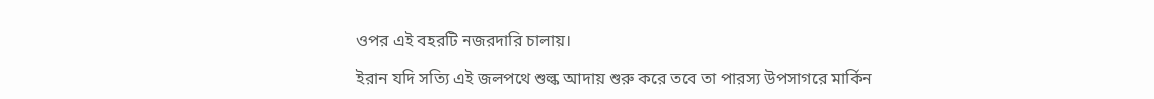ওপর এই বহরটি নজরদারি চালায়।

ইরান যদি সত্যি এই জলপথে শুল্ক আদায় শুরু করে তবে তা পারস্য উপসাগরে মার্কিন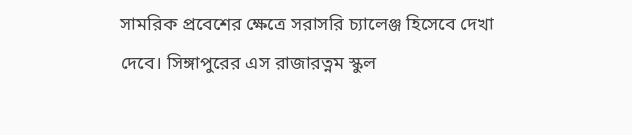সামরিক প্রবেশের ক্ষেত্রে সরাসরি চ্যালেঞ্জ হিসেবে দেখা দেবে। সিঙ্গাপুরের এস রাজারত্নম স্কুল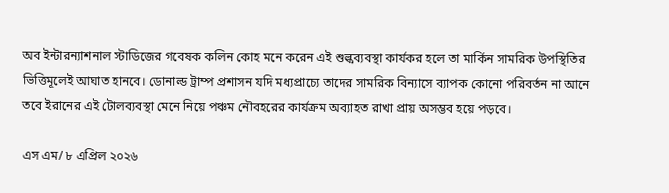অব ইন্টারন্যাশনাল স্টাডিজের গবেষক কলিন কোহ মনে করেন এই শুল্কব্যবস্থা কার্যকর হলে তা মার্কিন সামরিক উপস্থিতির ভিত্তিমূলেই আঘাত হানবে। ডোনাল্ড ট্রাম্প প্রশাসন যদি মধ্যপ্রাচ্যে তাদের সামরিক বিন্যাসে ব্যাপক কোনো পরিবর্তন না আনে তবে ইরানের এই টোলব্যবস্থা মেনে নিয়ে পঞ্চম নৌবহরের কার্যক্রম অব্যাহত রাখা প্রায় অসম্ভব হয়ে পড়বে।

এস এম/ ৮ এপ্রিল ২০২৬